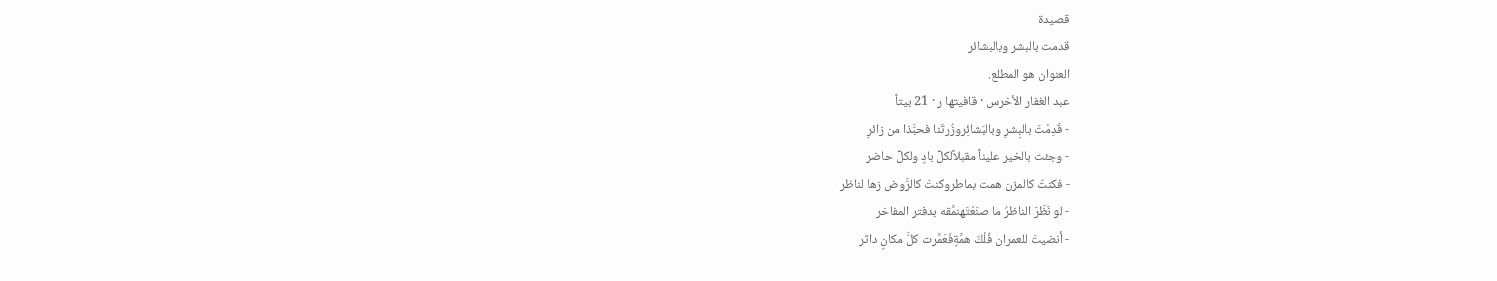قصيدة
قدمت بالبشر وبالبشائر
العنوان هو المطلع.
عبد الغفار الأخرس · قافيتها ر · 21 بيتاً
- قَدِمْتَ بالبِشرِ وبالبَشائِروزُرتَنا فحبَّذا من زائرِ
- وجئت بالخير عليناً مقبلاًلكلِّ بادٍ ولكلِّ حاضر
- فكنتَ كالمزن همت بماطروكنتَ كالرَّوض زها لناظر
- لو نَظَرَ الناظرُ ما صنَعْتَهنمَّقه بدفتر المفاخر
- أنضيتَ للعمران فُلْكَ همَّةٍفَعَمَّرت كلَّ مكانٍ داثر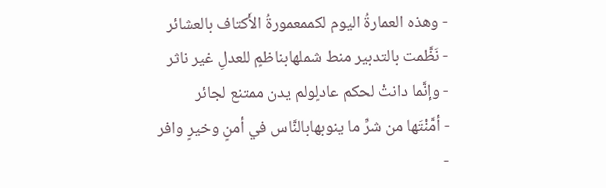- وهذه العمارةُ اليوم لكممعمورةُ الأَكتاف بالعشائر
- نَظَّمت بالتدبير منط شملهابناظمٍ للعدلِ غير ناثر
- وإنَّما دانتْ لحكم عادلٍولم يدن ممتنع لجائر
- أمَّنْتَها من شرِّ ما ينوبهابالنَّاس في أمنٍ وخيرٍ وافر
-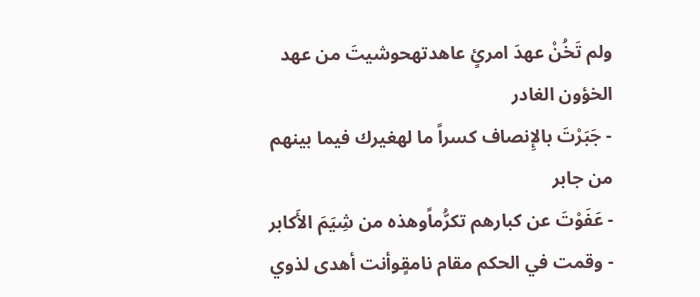ولم تَخُنْ عهدَ امرئٍ عاهدتهحوشيتَ من عهد الخؤون الغادر
- جَبَرْتَ بالإِنصاف كسراً ما لهغيرك فيما بينهم من جابر
- عَفَوْتَ عن كبارهم تكرُّماًوهذه من شِيَمَ الأَكابر
- وقمت في الحكم مقام نامقٍوأنت أهدى لذوي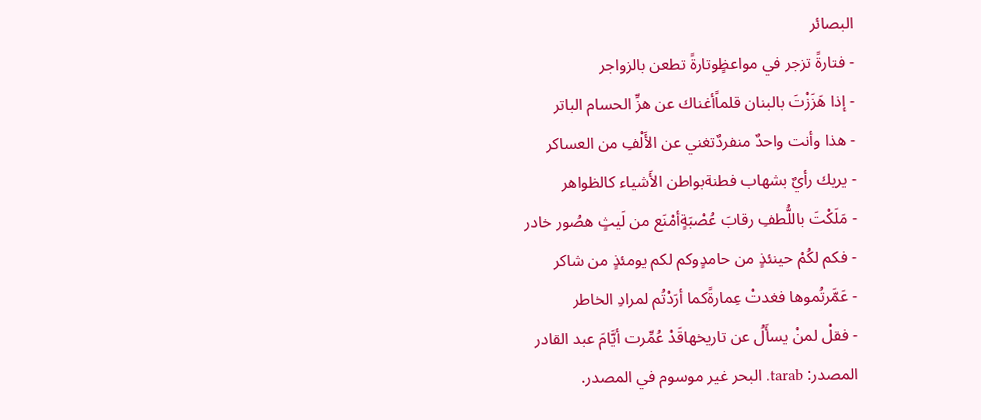البصائر
- فتارةً تزجر في مواعظٍوتارةً تطعن بالزواجر
- إذا هَزَزْتَ بالبنان قلماًأغناك عن هزِّ الحسام الباتر
- هذا وأنت واحدٌ منفردٌتغني عن الأَلْفِ من العساكر
- يريك رأيٌ بشهاب فطنةبواطن الأَشياء كالظواهر
- مَلَكْتَ باللُّطفِ رقابَ عُصْبَةٍأمْنَع من لَيثٍ هصُور خادر
- فكم لكُمْ حينئذٍ من حامدٍوكم لكم يومئذٍ من شاكر
- عَمَّرتُموها فغدتْ عِمارةًكما أرَدْتُم لمرادِ الخاطر
- فقلْ لمنْ يسأَلُ عن تاريخهاقَدْ عُمِّرت أيَّامَ عبد القادر
المصدر: tarab. البحر غير موسوم في المصدر.